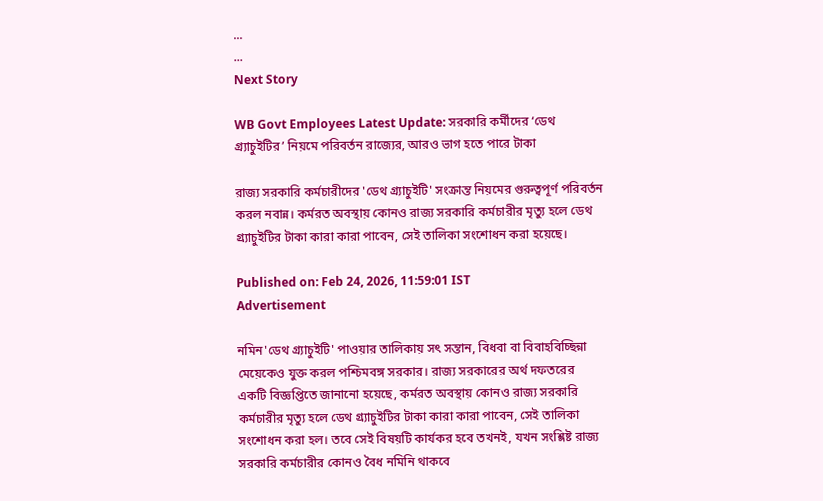...
...
Next Story

WB Govt Employees Latest Update: সরকারি কর্মীদের ‘ডেথ গ্র্যাচুইটির’ নিয়মে পরিবর্তন রাজ্যের, আরও ভাগ হতে পারে টাকা

রাজ্য সরকারি কর্মচারীদের 'ডেথ গ্র্যাচুইটি' সংক্রান্ত নিয়মের গুরুত্বপূর্ণ পরিবর্তন করল নবান্ন। কর্মরত অবস্থায় কোনও রাজ্য সরকারি কর্মচারীর মৃত্যু হলে ডেথ গ্র্যাচুইটির টাকা কারা কারা পাবেন, সেই তালিকা সংশোধন করা হয়েছে।

Published on: Feb 24, 2026, 11:59:01 IST
Advertisement

নমিন'ডেথ গ্র্যাচুইটি' পাওয়ার তালিকায় সৎ সন্তান, বিধবা বা বিবাহবিচ্ছিন্না মেয়েকেও যুক্ত করল পশ্চিমবঙ্গ সরকার। রাজ্য সরকারের অর্থ দফতরের একটি বিজ্ঞপ্তিতে জানানো হয়েছে, কর্মরত অবস্থায় কোনও রাজ্য সরকারি কর্মচারীর মৃত্যু হলে ডেথ গ্র্যাচুইটির টাকা কারা কারা পাবেন, সেই তালিকা সংশোধন করা হল। তবে সেই বিষয়টি কার্যকর হবে তখনই, যখন সংশ্লিষ্ট রাজ্য সরকারি কর্মচারীর কোনও বৈধ নমিনি থাকবে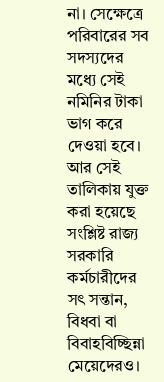না। সেক্ষেত্রে পরিবারের সব সদস্যদের মধ্যে সেই নমিনির টাকা ভাগ করে দেওয়া হবে। আর সেই তালিকায় যুক্ত করা হয়েছে সংশ্লিষ্ট রাজ্য সরকারি কর্মচারীদের সৎ সন্তান, বিধবা বা বিবাহবিচ্ছিন্না মেয়েদেরও।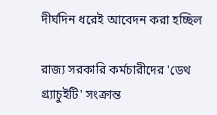দীর্ঘদিন ধরেই আবেদন করা হচ্ছিল

রাজ্য সরকারি কর্মচারীদের 'ডেথ গ্র্যাচুইটি' সংক্রান্ত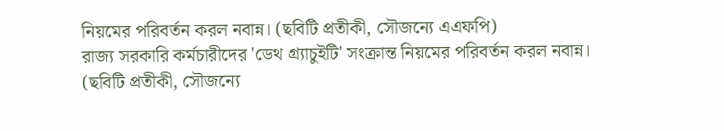নিয়মের পরিবর্তন করল নবান্ন। (ছবিটি প্রতীকী, সৌজন্যে এএফপি)
রাজ্য সরকারি কর্মচারীদের 'ডেথ গ্র্যাচুইটি' সংক্রান্ত নিয়মের পরিবর্তন করল নবান্ন। (ছবিটি প্রতীকী, সৌজন্যে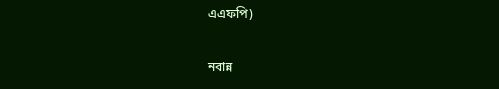এএফপি)

নবান্ন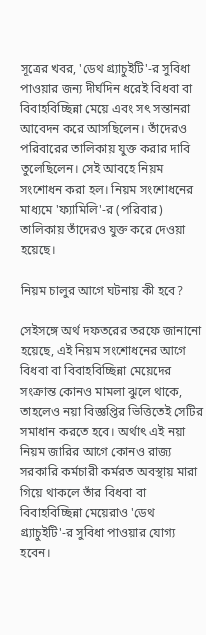সূত্রের খবর, 'ডেথ গ্র্যাচুইটি'-র সুবিধা পাওয়ার জন্য দীর্ঘদিন ধরেই বিধবা বা বিবাহবিচ্ছিন্না মেয়ে এবং সৎ সন্তানরা আবেদন করে আসছিলেন। তাঁদেরও পরিবারের তালিকায় যুক্ত করার দাবি তুলেছিলেন। সেই আবহে নিয়ম সংশোধন করা হল। নিয়ম সংশোধনের মাধ্যমে 'ফ্যামিলি'-র (পরিবার) তালিকায় তাঁদেরও যুক্ত করে দেওয়া হয়েছে।

নিয়ম চালুর আগে ঘটনায় কী হবে?

সেইসঙ্গে অর্থ দফতরের তরফে জানানো হয়েছে, এই নিয়ম সংশোধনের আগে বিধবা বা বিবাহবিচ্ছিন্না মেয়েদের সংক্রান্ত কোনও মামলা ঝুলে থাকে, তাহলেও নয়া বিজ্ঞপ্তির ভিত্তিতেই সেটির সমাধান করতে হবে। অর্থাৎ এই নয়া নিয়ম জারির আগে কোনও রাজ্য সরকারি কর্মচারী কর্মরত অবস্থায় মারা গিয়ে থাকলে তাঁর বিধবা বা বিবাহবিচ্ছিন্না মেয়েরাও 'ডেথ গ্র্যাচুইটি'-র সুবিধা পাওয়ার যোগ্য হবেন।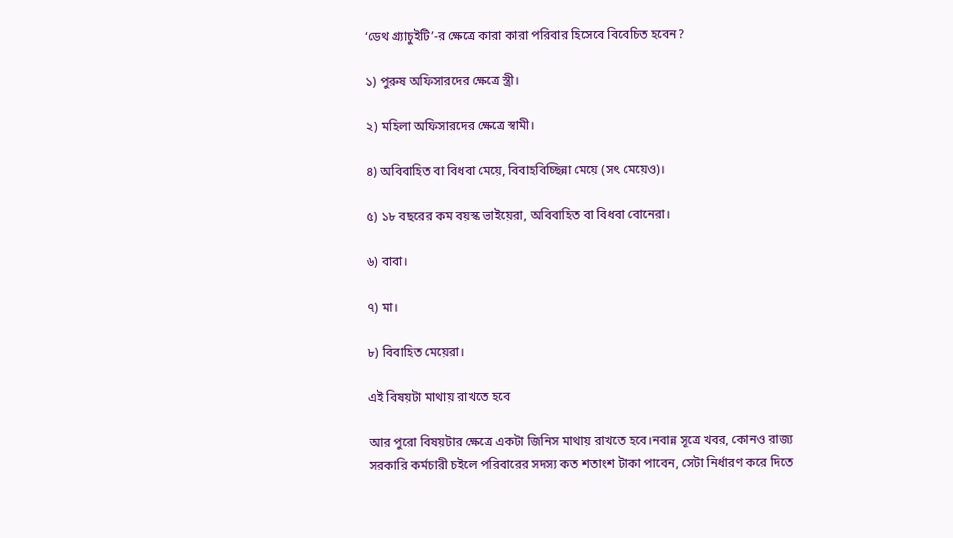‘ডেথ গ্র্যাচুইটি’-র ক্ষেত্রে কারা কারা পরিবার হিসেবে বিবেচিত হবেন?

১) পুরুষ অফিসারদের ক্ষেত্রে স্ত্রী।

২) মহিলা অফিসারদের ক্ষেত্রে স্বামী।

৪) অবিবাহিত বা বিধবা মেয়ে, বিবাহবিচ্ছিন্না মেয়ে (সৎ মেয়েও)।

৫) ১৮ বছরের কম বয়স্ক ভাইয়েরা, অবিবাহিত বা বিধবা বোনেরা।

৬) বাবা।

৭) মা।

৮) বিবাহিত মেয়েরা।

এই বিষয়টা মাথায় রাখতে হবে

আর পুরো বিষয়টার ক্ষেত্রে একটা জিনিস মাথায় রাখতে হবে।নবান্ন সূত্রে খবর, কোনও রাজ্য সরকারি কর্মচারী চইলে পরিবারের সদস্য কত শতাংশ টাকা পাবেন, সেটা নির্ধারণ করে দিতে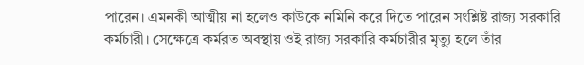পারেন। এমনকী আত্মীয় না হলেও কাউকে নমিনি করে দিতে পারেন সংশ্লিষ্ট রাজ্য সরকারি কর্মচারী। সেক্ষেত্রে কর্মরত অবস্থায় ওই রাজ্য সরকারি কর্মচারীর মৃত্যু হলে তাঁর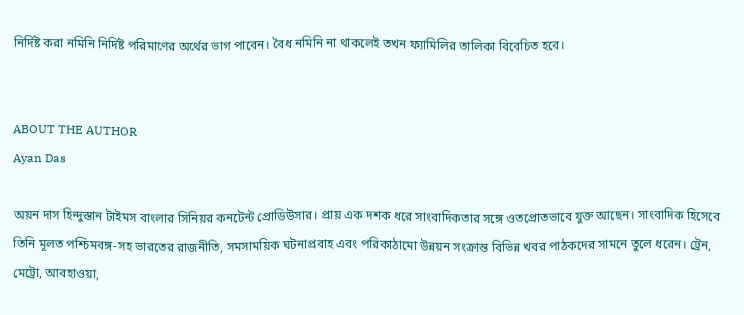নির্দিষ্ট করা নমিনি নির্দিষ্ট পরিমাণের অর্থের ভাগ পাবেন। বৈধ নমিনি না থাকলেই তখন ফ্যামিলির তালিকা বিবেচিত হবে।


ABOUT THE AUTHOR
Ayan Das

অয়ন দাস হিন্দুস্তান টাইমস বাংলার সিনিয়র কনটেন্ট প্রোডিউসার। প্রায় এক দশক ধরে সাংবাদিকতার সঙ্গে ওতপ্রোতভাবে যুক্ত আছেন। সাংবাদিক হিসেবে তিনি মূলত পশ্চিমবঙ্গ-সহ ভারতের রাজনীতি, সমসাময়িক ঘটনাপ্রবাহ এবং পরিকাঠামো উন্নয়ন সংক্রান্ত বিভিন্ন খবর পাঠকদের সামনে তুলে ধরেন। ট্রেন, মেট্রো, আবহাওয়া,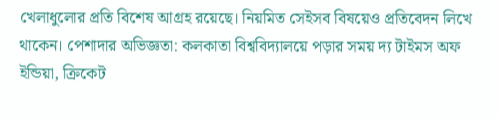খেলাধুলোর প্রতি বিশেষ আগ্রহ রয়েছে। নিয়মিত সেইসব বিষয়েও প্রতিবেদন লিখে থাকেন। পেশাদার অভিজ্ঞতা: কলকাতা বিশ্ববিদ্যালয়ে পড়ার সময় দ্য টাইমস অফ ইন্ডিয়া, ক্রিকেট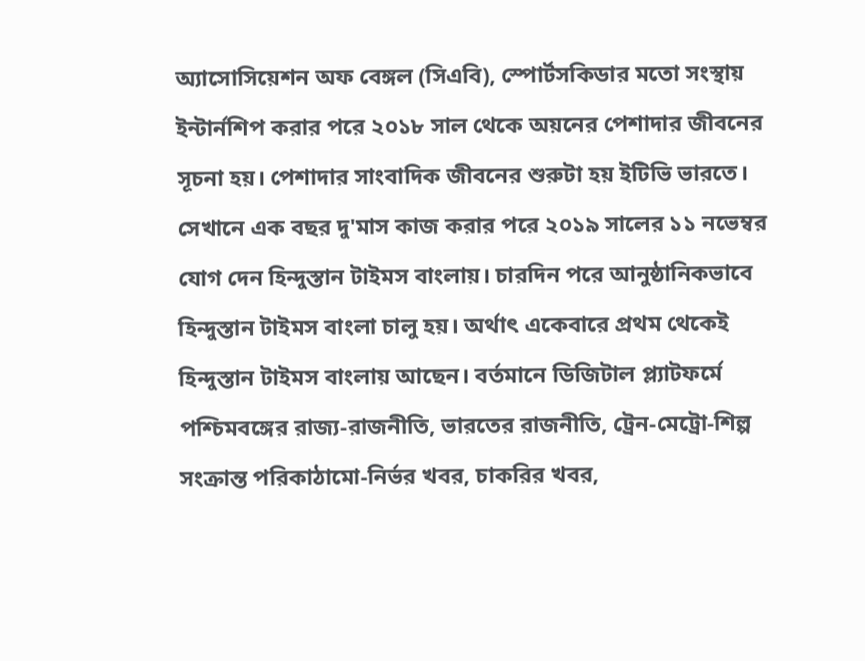অ্যাসোসিয়েশন অফ বেঙ্গল (সিএবি), স্পোর্টসকিডার মতো সংস্থায় ইন্টার্নশিপ করার পরে ২০১৮ সাল থেকে অয়নের পেশাদার জীবনের সূচনা হয়। পেশাদার সাংবাদিক জীবনের শুরুটা হয় ইটিভি ভারতে। সেখানে এক বছর দু'মাস কাজ করার পরে ২০১৯ সালের ১১ নভেম্বর যোগ দেন হিন্দুস্তান টাইমস বাংলায়। চারদিন পরে আনুষ্ঠানিকভাবে হিন্দুস্তান টাইমস বাংলা চালু হয়। অর্থাৎ একেবারে প্রথম থেকেই হিন্দুস্তান টাইমস বাংলায় আছেন। বর্তমানে ডিজিটাল প্ল্যাটফর্মে পশ্চিমবঙ্গের রাজ্য-রাজনীতি, ভারতের রাজনীতি, ট্রেন-মেট্রো-শিল্প সংক্রান্ত পরিকাঠামো-নির্ভর খবর, চাকরির খবর,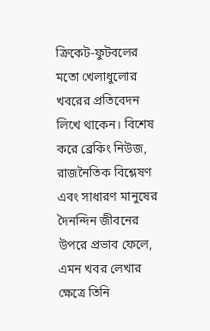ক্রিকেট-ফুটবলের মতো খেলাধুলোর খবরের প্রতিবেদন লিখে থাকেন। বিশেষ করে ব্রেকিং নিউজ, রাজনৈতিক বিশ্লেষণ এবং সাধারণ মানুষের দৈনন্দিন জীবনের উপরে প্রভাব ফেলে, এমন খবর লেখার ক্ষেত্রে তিনি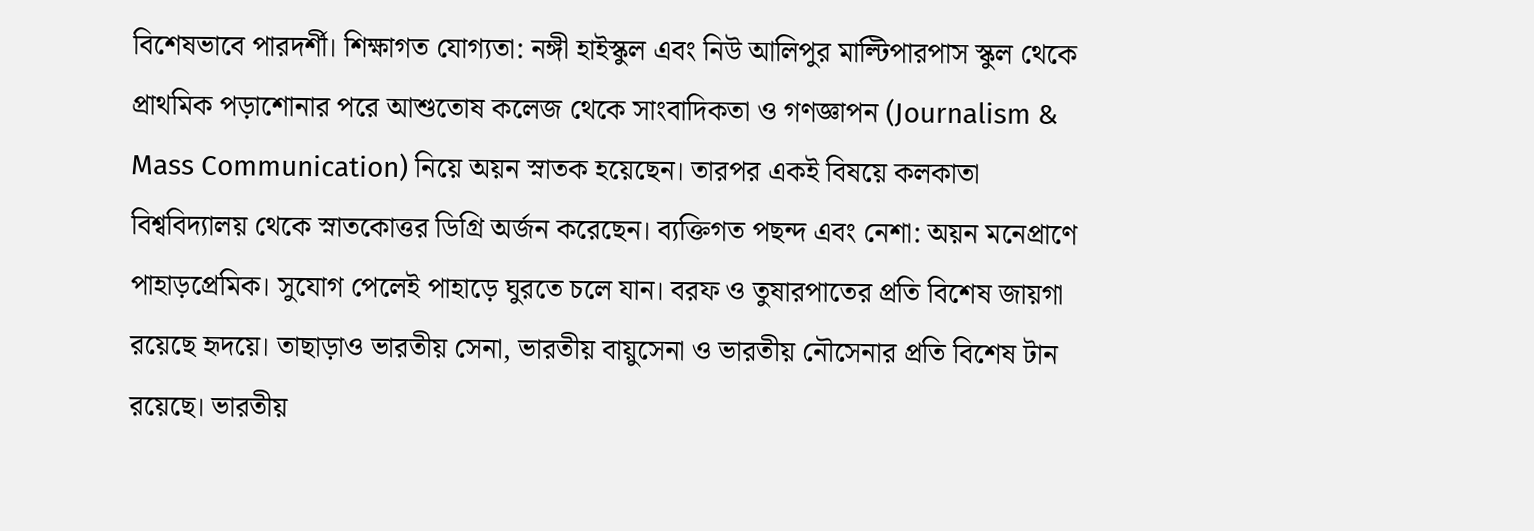বিশেষভাবে পারদর্শী। শিক্ষাগত যোগ্যতা: নঙ্গী হাইস্কুল এবং নিউ আলিপুর মাল্টিপারপাস স্কুল থেকে প্রাথমিক পড়াশোনার পরে আশুতোষ কলেজ থেকে সাংবাদিকতা ও গণজ্ঞাপন (Journalism & Mass Communication) নিয়ে অয়ন স্নাতক হয়েছেন। তারপর একই বিষয়ে কলকাতা বিশ্ববিদ্যালয় থেকে স্নাতকোত্তর ডিগ্রি অর্জন করেছেন। ব্যক্তিগত পছন্দ এবং নেশা: অয়ন মনেপ্রাণে পাহাড়প্রেমিক। সুযোগ পেলেই পাহাড়ে ঘুরতে চলে যান। বরফ ও তুষারপাতের প্রতি বিশেষ জায়গা রয়েছে হৃদয়ে। তাছাড়াও ভারতীয় সেনা, ভারতীয় বায়ুসেনা ও ভারতীয় নৌসেনার প্রতি বিশেষ টান রয়েছে। ভারতীয়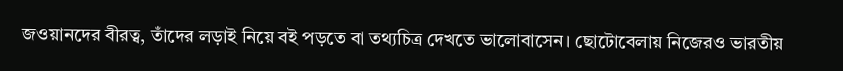জওয়ানদের বীরত্ব, তাঁদের লড়াই নিয়ে বই পড়তে বা তথ্যচিত্র দেখতে ভালোবাসেন। ছোটোবেলায় নিজেরও ভারতীয়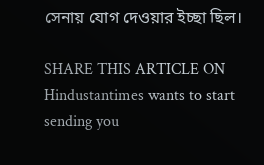সেনায় যোগ দেওয়ার ইচ্ছা ছিল।

SHARE THIS ARTICLE ON
Hindustantimes wants to start sending you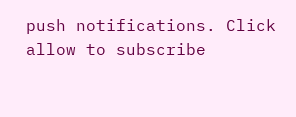push notifications. Click allow to subscribe